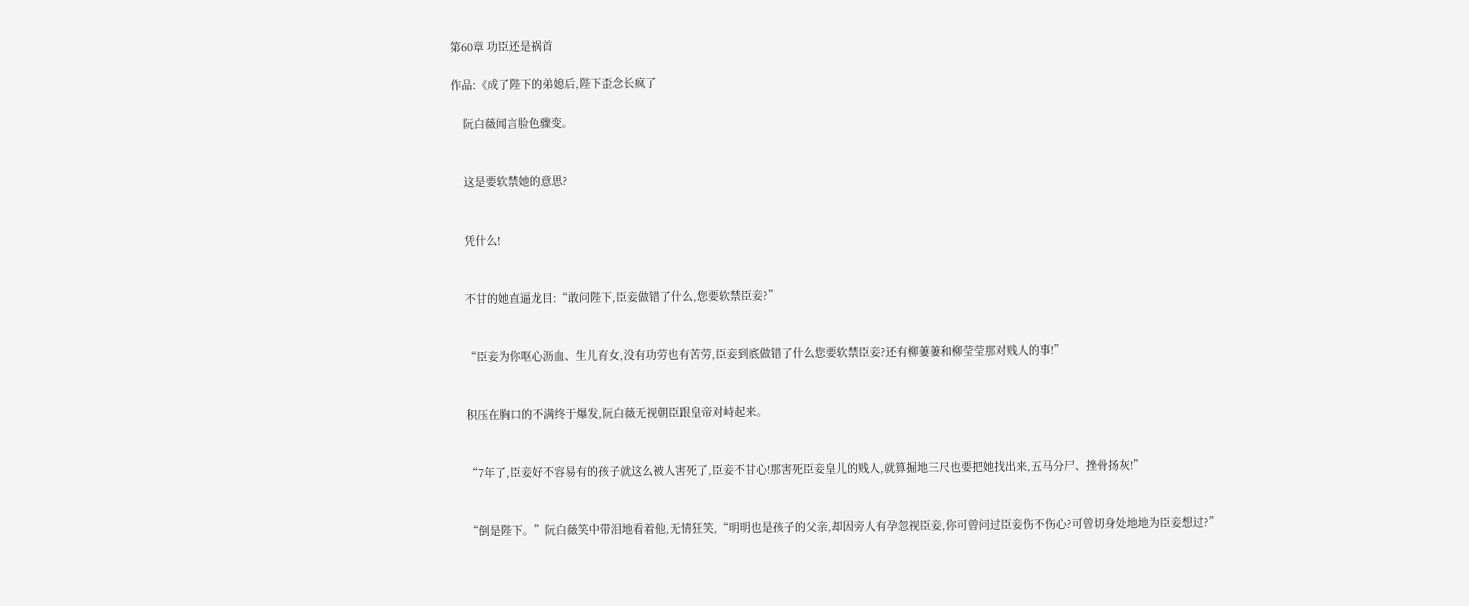第60章 功臣还是祸首

作品:《成了陛下的弟媳后,陛下歪念长疯了

    阮白薇闻言脸色骤变。


    这是要软禁她的意思?


    凭什么!


    不甘的她直逼龙目:“敢问陛下,臣妾做错了什么,您要软禁臣妾?”


    “臣妾为你呕心沥血、生儿育女,没有功劳也有苦劳,臣妾到底做错了什么您要软禁臣妾?还有柳萋萋和柳莹莹那对贱人的事!”


    积压在胸口的不满终于爆发,阮白薇无视朝臣跟皇帝对峙起来。


    “7年了,臣妾好不容易有的孩子就这么被人害死了,臣妾不甘心!那害死臣妾皇儿的贱人,就算掘地三尺也要把她找出来,五马分尸、挫骨扬灰!”


    “倒是陛下。”阮白薇笑中带泪地看着他,无情狂笑,“明明也是孩子的父亲,却因旁人有孕忽视臣妾,你可曾问过臣妾伤不伤心?可曾切身处地地为臣妾想过?”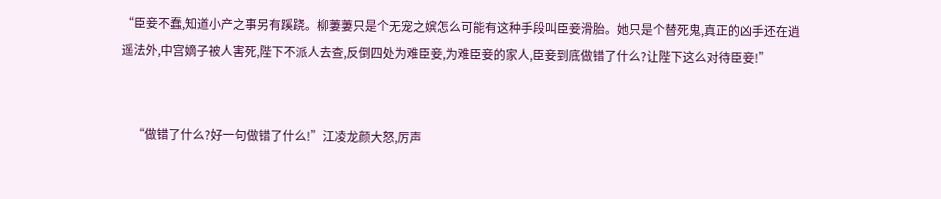“臣妾不蠢,知道小产之事另有蹊跷。柳萋萋只是个无宠之嫔怎么可能有这种手段叫臣妾滑胎。她只是个替死鬼,真正的凶手还在逍遥法外,中宫嫡子被人害死,陛下不派人去查,反倒四处为难臣妾,为难臣妾的家人,臣妾到底做错了什么?让陛下这么对待臣妾!”


    “做错了什么?好一句做错了什么!”江凌龙颜大怒,厉声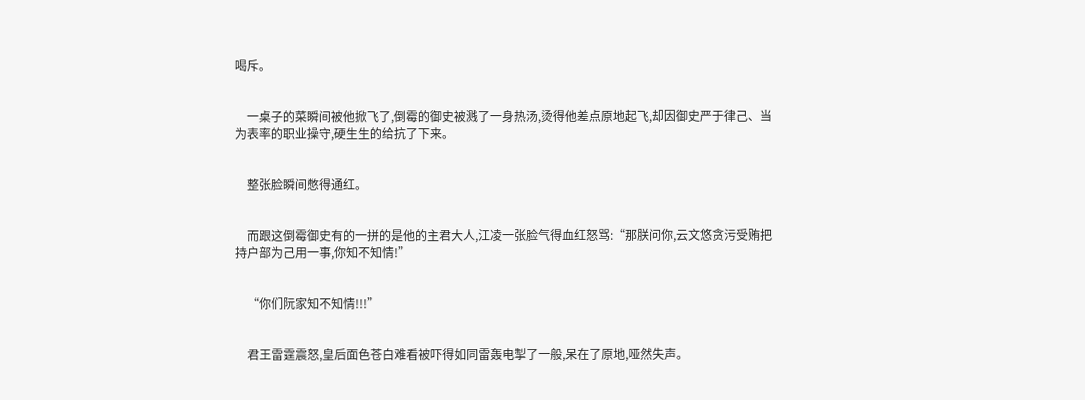喝斥。


    一桌子的菜瞬间被他掀飞了,倒霉的御史被溅了一身热汤,烫得他差点原地起飞,却因御史严于律己、当为表率的职业操守,硬生生的给抗了下来。


    整张脸瞬间憋得通红。


    而跟这倒霉御史有的一拼的是他的主君大人,江凌一张脸气得血红怒骂:“那朕问你,云文悠贪污受贿把持户部为己用一事,你知不知情!”


    “你们阮家知不知情!!!”


    君王雷霆震怒,皇后面色苍白难看被吓得如同雷轰电掣了一般,呆在了原地,哑然失声。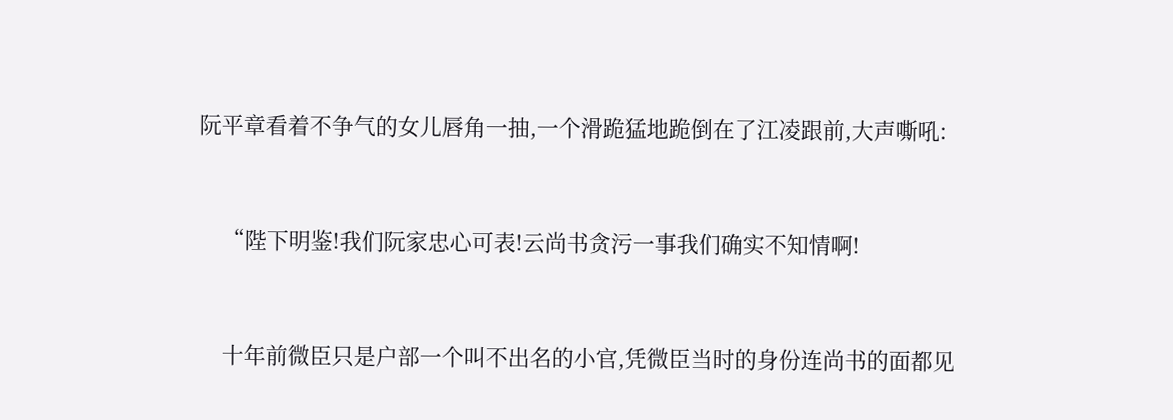阮平章看着不争气的女儿唇角一抽,一个滑跪猛地跪倒在了江凌跟前,大声嘶吼:


    “陛下明鉴!我们阮家忠心可表!云尚书贪污一事我们确实不知情啊!


    十年前微臣只是户部一个叫不出名的小官,凭微臣当时的身份连尚书的面都见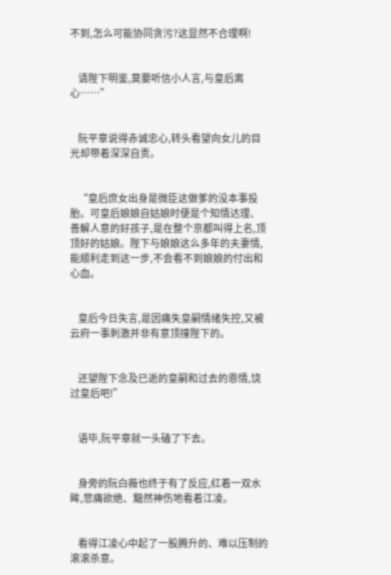不到,怎么可能协同贪污?这显然不合理啊!


    请陛下明鉴,莫要听信小人言,与皇后离心……”


    阮平章说得赤诚忠心,转头看望向女儿的目光却带着深深自责。


    “皇后庶女出身是微臣这做爹的没本事投胎。可皇后娘娘自姑娘时便是个知情达理、善解人意的好孩子,是在整个京都叫得上名,顶顶好的姑娘。陛下与娘娘这么多年的夫妻情,能顺利走到这一步,不会看不到娘娘的付出和心血。


    皇后今日失言,是因痛失皇嗣情绪失控,又被云府一事刺激并非有意顶撞陛下的。


    还望陛下念及已逝的皇嗣和过去的恩情,饶过皇后吧!”


    语毕,阮平章就一头磕了下去。


    身旁的阮白薇也终于有了反应,红着一双水眸,悲痛欲绝、黯然神伤地看着江凌。


    看得江凌心中起了一股腾升的、难以压制的滚滚杀意。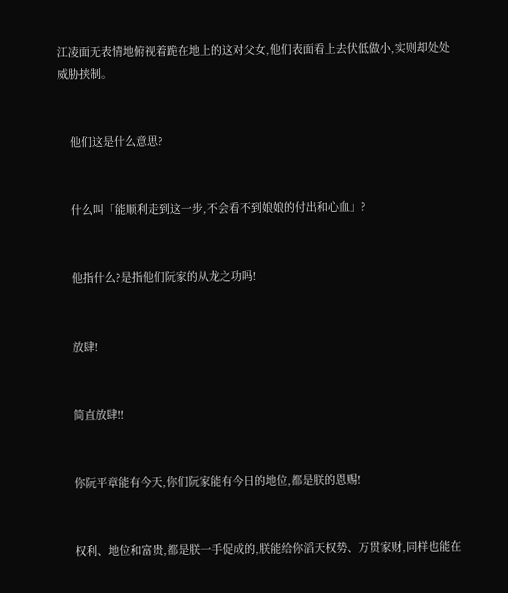江凌面无表情地俯视着跪在地上的这对父女,他们表面看上去伏低做小,实则却处处威胁挟制。


    他们这是什么意思?


    什么叫「能顺利走到这一步,不会看不到娘娘的付出和心血」?


    他指什么?是指他们阮家的从龙之功吗!


    放肆!


    简直放肆!!


    你阮平章能有今天,你们阮家能有今日的地位,都是朕的恩赐!


    权利、地位和富贵,都是朕一手促成的,朕能给你滔天权势、万贯家财,同样也能在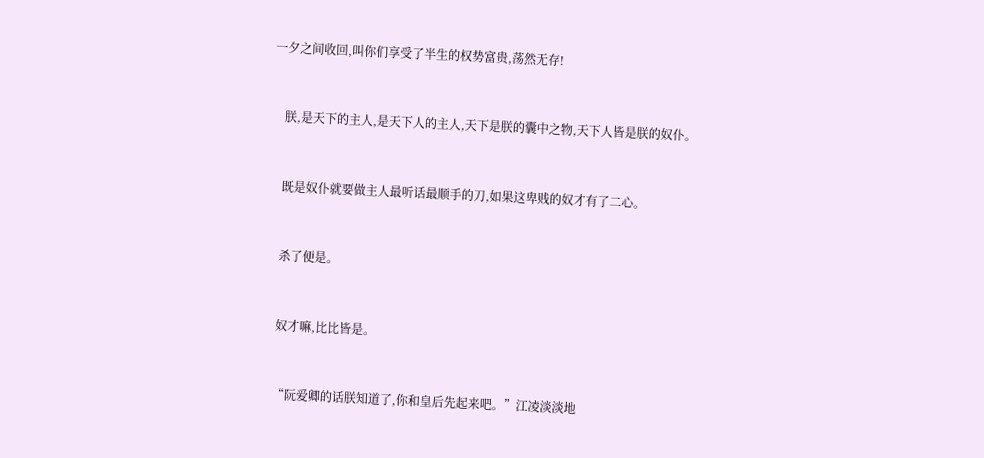一夕之间收回,叫你们享受了半生的权势富贵,荡然无存!


    朕,是天下的主人,是天下人的主人,天下是朕的囊中之物,天下人皆是朕的奴仆。


    既是奴仆就要做主人最听话最顺手的刀,如果这卑贱的奴才有了二心。


    杀了便是。


    奴才嘛,比比皆是。


    “阮爱卿的话朕知道了,你和皇后先起来吧。”江凌淡淡地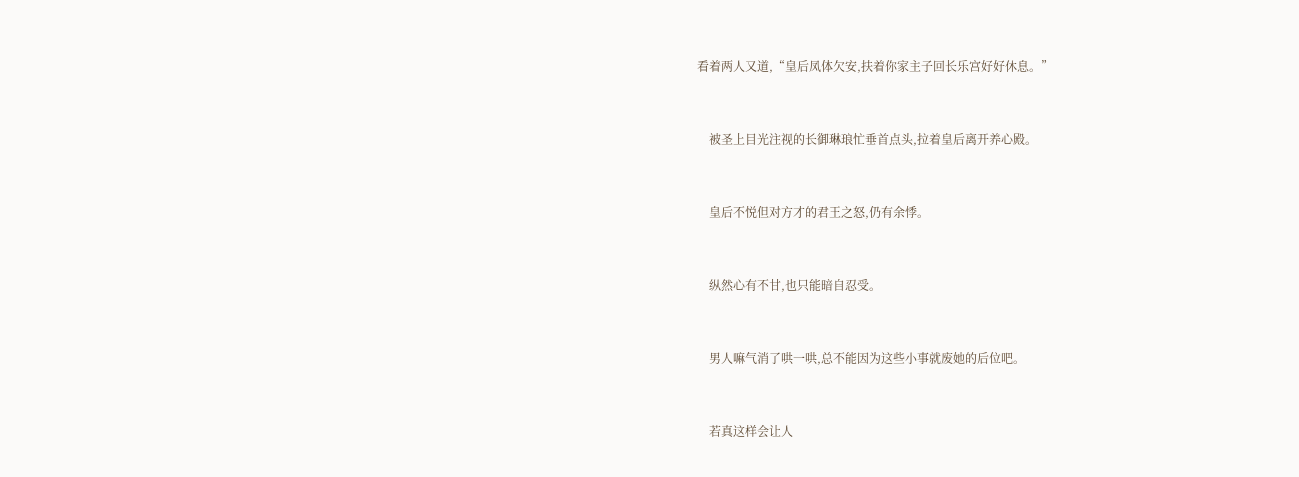看着两人又道,“皇后凤体欠安,扶着你家主子回长乐宫好好休息。”


    被圣上目光注视的长御琳琅忙垂首点头,拉着皇后离开养心殿。


    皇后不悦但对方才的君王之怒,仍有余悸。


    纵然心有不甘,也只能暗自忍受。


    男人嘛气消了哄一哄,总不能因为这些小事就废她的后位吧。


    若真这样会让人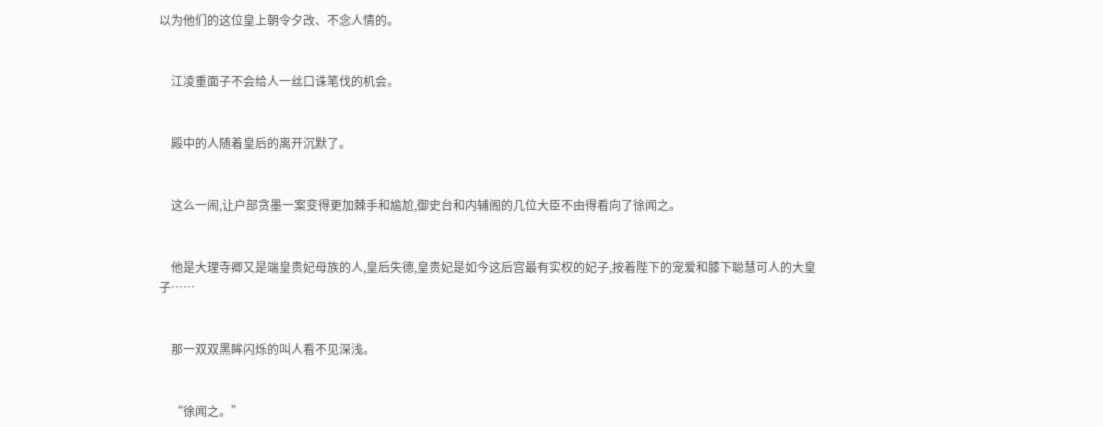以为他们的这位皇上朝令夕改、不念人情的。


    江凌重面子不会给人一丝口诛笔伐的机会。


    殿中的人随着皇后的离开沉默了。


    这么一闹,让户部贪墨一案变得更加棘手和尴尬,御史台和内辅阁的几位大臣不由得看向了徐闻之。


    他是大理寺卿又是端皇贵妃母族的人,皇后失德,皇贵妃是如今这后宫最有实权的妃子,按着陛下的宠爱和膝下聪慧可人的大皇子……


    那一双双黑眸闪烁的叫人看不见深浅。


    “徐闻之。”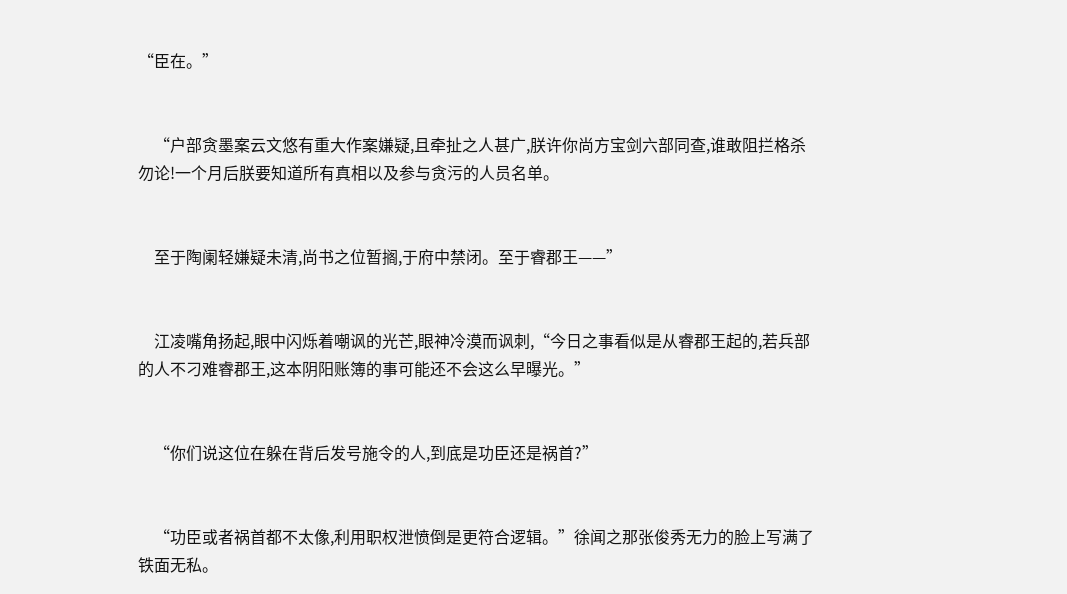“臣在。”


    “户部贪墨案云文悠有重大作案嫌疑,且牵扯之人甚广,朕许你尚方宝剑六部同查,谁敢阻拦格杀勿论!一个月后朕要知道所有真相以及参与贪污的人员名单。


    至于陶阑轻嫌疑未清,尚书之位暂搁,于府中禁闭。至于睿郡王——”


    江凌嘴角扬起,眼中闪烁着嘲讽的光芒,眼神冷漠而讽刺,“今日之事看似是从睿郡王起的,若兵部的人不刁难睿郡王,这本阴阳账簿的事可能还不会这么早曝光。”


    “你们说这位在躲在背后发号施令的人,到底是功臣还是祸首?”


    “功臣或者祸首都不太像,利用职权泄愤倒是更符合逻辑。”徐闻之那张俊秀无力的脸上写满了铁面无私。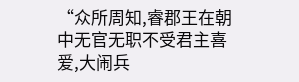“众所周知,睿郡王在朝中无官无职不受君主喜爱,大闹兵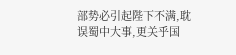部势必引起陛下不满,耽误蜀中大事,更关乎国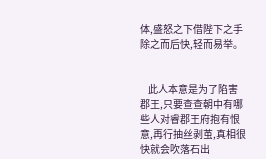体,盛怒之下借陛下之手除之而后快,轻而易举。


    此人本意是为了陷害郡王,只要查查朝中有哪些人对睿郡王府抱有恨意,再行抽丝剥茧,真相很快就会吹落石出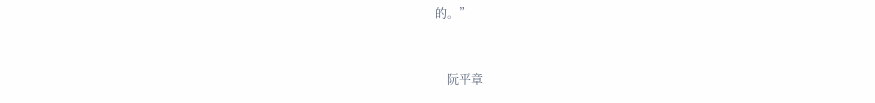的。”


    阮平章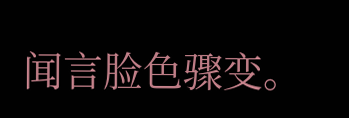闻言脸色骤变。